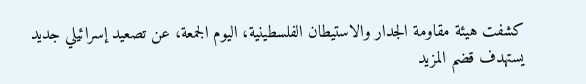كشفت هيئة مقاومة الجدار والاستيطان الفلسطينية، اليوم الجمعة، عن تصعيد إسرائيلي جديد يستهدف قضم المزيد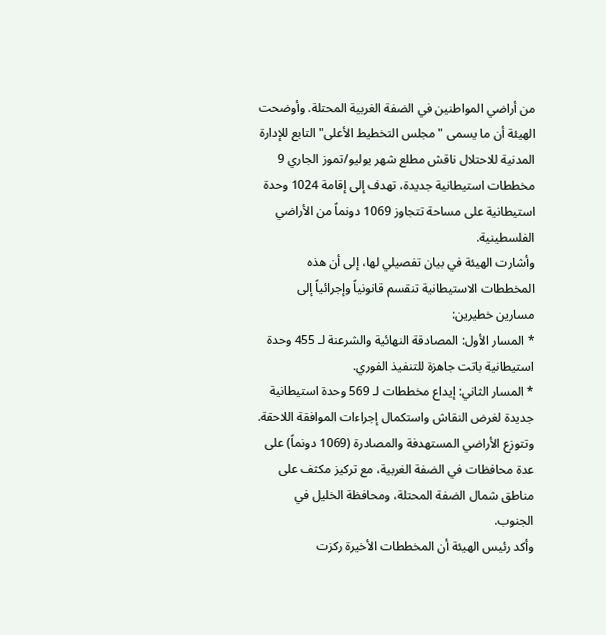من أراضي المواطنين في الضفة الغربية المحتلة. وأوضحت الهيئة أن ما يسمى "مجلس التخطيط الأعلى" التابع للإدارة المدنية للاحتلال ناقش مطلع شهر يوليو/تموز الجاري 9 مخططات استيطانية جديدة، تهدف إلى إقامة 1024 وحدة استيطانية على مساحة تتجاوز 1069 دونماً من الأراضي الفلسطينية.
وأشارت الهيئة في بيان تفصيلي لها، إلى أن هذه المخططات الاستيطانية تنقسم قانونياً وإجرائياً إلى مسارين خطيرين:
* المسار الأول: المصادقة النهائية والشرعنة لـ 455 وحدة استيطانية باتت جاهزة للتنفيذ الفوري.
* المسار الثاني: إيداع مخططات لـ 569 وحدة استيطانية جديدة لغرض النقاش واستكمال إجراءات الموافقة اللاحقة.
وتتوزع الأراضي المستهدفة والمصادرة (1069 دونماً) على عدة محافظات في الضفة الغربية، مع تركيز مكثف على مناطق شمال الضفة المحتلة، ومحافظة الخليل في الجنوب.
وأكد رئيس الهيئة أن المخططات الأخيرة ركزت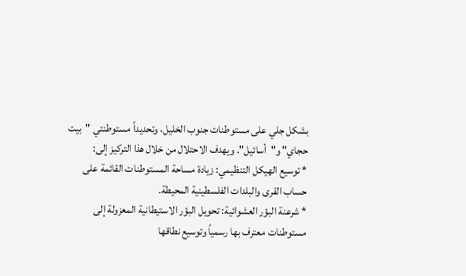بشكل جلي على مستوطنات جنوب الخليل، وتحديداً مستوطنتي "بيت حجاي" و"أسائيل". ويهدف الاحتلال من خلال هذا التركيز إلى:
* توسيع الهيكل التنظيمي: زيادة مساحة المستوطنات القائمة على حساب القرى والبلدات الفلسطينية المحيطة.
* شرعنة البؤر العشوائية: تحويل البؤر الاستيطانية المعزولة إلى مستوطنات معترف بها رسمياً وتوسيع نطاقها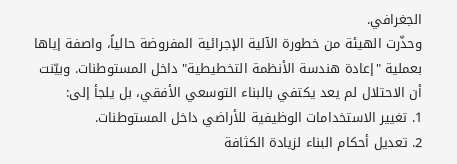الجغرافي.
وحذّرت الهيئة من خطورة الآلية الإجرائية المفروضة حالياً، واصفة إياها بعملية "إعادة هندسة الأنظمة التخطيطية" داخل المستوطنات. وبيّنت أن الاحتلال لم يعد يكتفي بالبناء التوسعي الأفقي، بل يلجأ إلى:
1. تغيير الاستخدامات الوظيفية للأراضي داخل المستوطنات.
2. تعديل أحكام البناء لزيادة الكثافة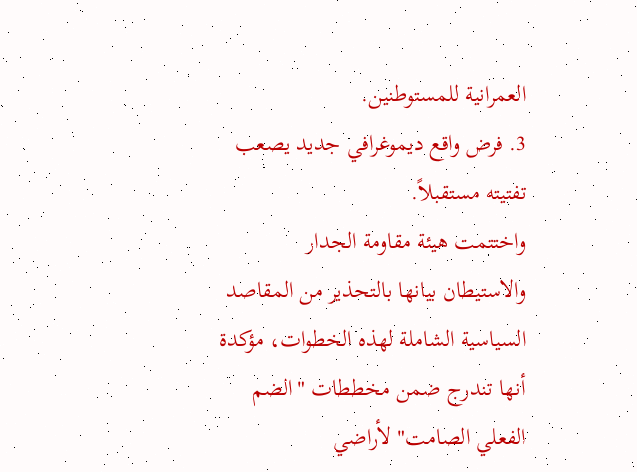العمرانية للمستوطنين.
3. فرض واقع ديموغرافي جديد يصعب تفتيته مستقبلاً.
واختتمت هيئة مقاومة الجدار والاستيطان بيانها بالتحذير من المقاصد السياسية الشاملة لهذه الخطوات، مؤكدة أنها تندرج ضمن مخططات "الضم الفعلي الصامت" لأراضي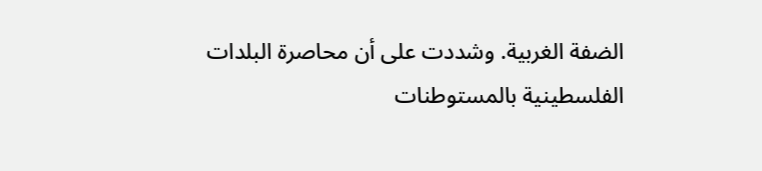الضفة الغربية. وشددت على أن محاصرة البلدات الفلسطينية بالمستوطنات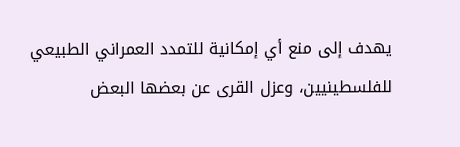يهدف إلى منع أي إمكانية للتمدد العمراني الطبيعي للفلسطينيين، وعزل القرى عن بعضها البعض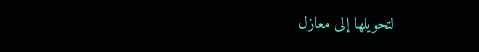لتحويلها إلى معازل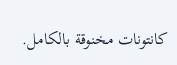كانتونات مخنوقة بالكامل.